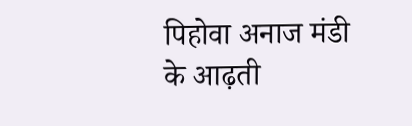पिहोवा अनाज मंडी के आढ़ती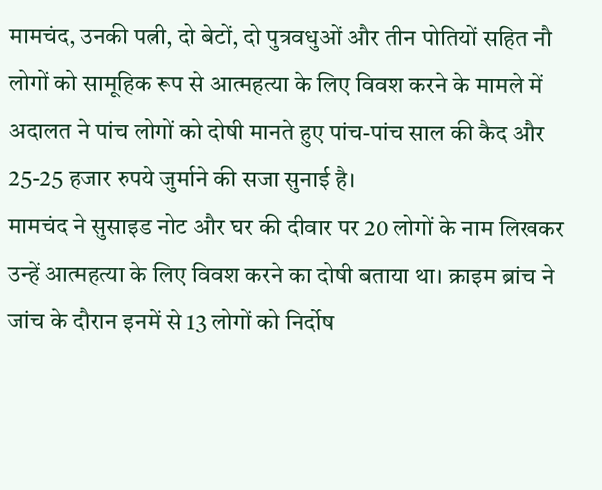मामचंद, उनकी पत्नी, दो बेटों, दो पुत्रवधुओं और तीन पोतियों सहित नौ लोगों को सामूहिक रूप से आत्महत्या के लिए विवश करने के मामले में अदालत ने पांच लोगों को दोषी मानते हुए पांच-पांच साल की कैद और 25-25 हजार रुपये जुर्माने की सजा सुनाई है।
मामचंद ने सुसाइड नोट और घर की दीवार पर 20 लोगों के नाम लिखकर उन्हें आत्महत्या के लिए विवश करने का दोषी बताया था। क्राइम ब्रांच ने जांच के दौरान इनमें से 13 लोगों को निर्दोष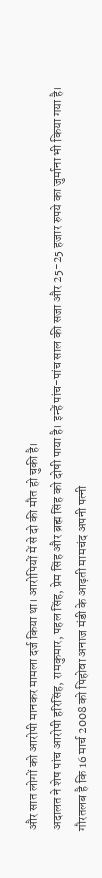और सात लोगों को आरोपी मानकर मामला दर्ज किया था। आरोपियों में से दो की मौत हो चुकी है।
अदालत ने शेष पांच आरोपी हरिसिंह, रामकुमार, पहल सिंह, प्रेम सिंह और ब्रह्म सिंह को दोषी पाया है। इन्हें पांच-पांच साल की सजा और 25-25 हजार रुपये का जुर्माना भी किया गया है।
गौरतलब है कि 16 मार्च 2008 को पिहोवा अनाज मंडी के आढ़ती मामचंद अपनी पत्नी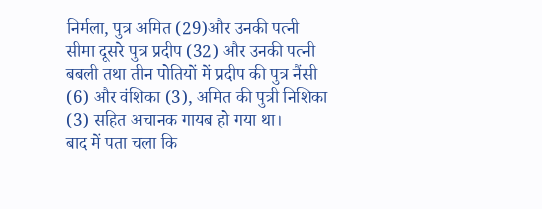निर्मला, पुत्र अमित (29)और उनकी पत्नी सीमा दूसरे पुत्र प्रदीप (32) और उनकी पत्नी बबली तथा तीन पोतियों में प्रदीप की पुत्र नैंसी (6) और वंशिका (3), अमित की पुत्री निशिका (3) सहित अचानक गायब हो गया था।
बाद में पता चला कि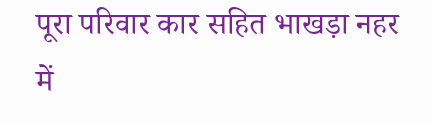पूरा परिवार कार सहित भाखड़ा नहर में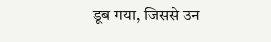डूब गया, जिससे उन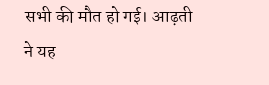सभी की मौत हो गई। आढ़ती ने यह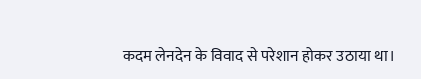कदम लेनदेन के विवाद से परेशान होकर उठाया था।